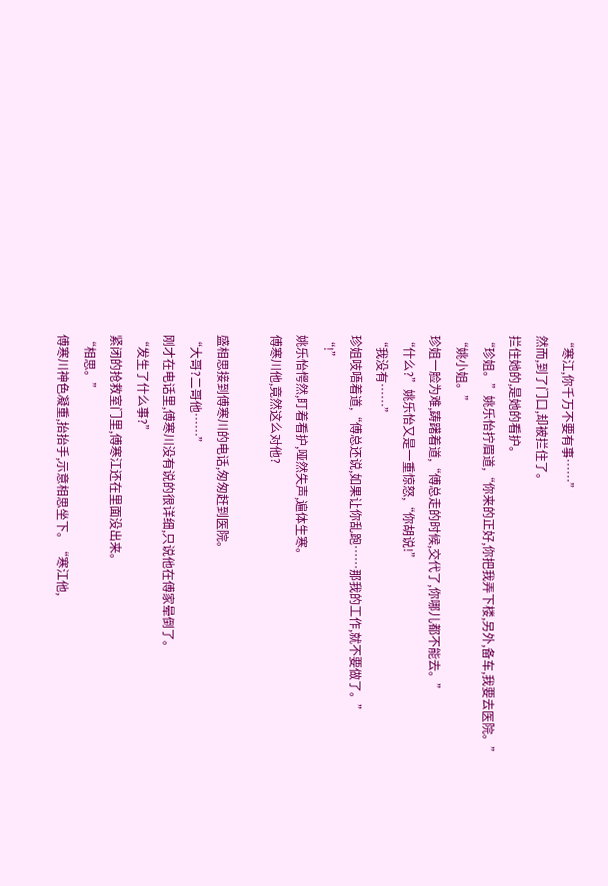“寒江,你千万不要有事……”
然而,到了门口,却被拦住了。
拦住她的,是她的看护。
“珍姐。”姚乐怡拧眉道,“你来的正好,你把我弄下楼,另外,备车,我要去医院。”
“姚小姐。”
珍姐一脸为难,踌躇着道,“傅总走的时候,交代了,你哪儿都不能去。”
“什么?”姚乐怡又是一重惊怒,“你胡说!”
“我没有……”
珍姐吱唔着道,“傅总还说,如果让你乱跑……那我的工作,就不要做了。”
“!”
姚乐怡愕然,盯着看护,哑然失声,遍体生寒。
傅寒川他,竟然这么对他?

盛相思接到傅寒川的电话,匆匆赶到医院。
“大哥?二哥他……”
刚才在电话里,傅寒川没有说的很详细,只说他在傅家晕倒了。
“发生了什么事?”
紧闭的抢救室门里,傅寒江还在里面没出来。
“相思。”
傅寒川神色凝重,抬抬手,示意相思坐下。“寒江他,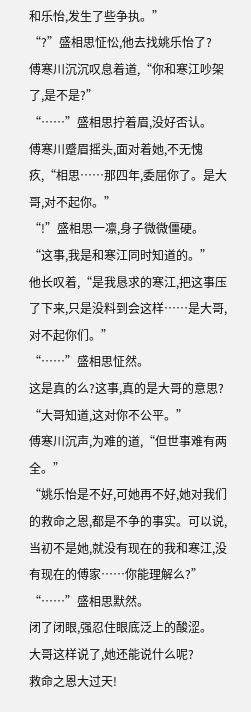和乐怡,发生了些争执。”
“?”盛相思怔忪,他去找姚乐怡了?
傅寒川沉沉叹息着道,“你和寒江吵架了,是不是?”
“……”盛相思拧着眉,没好否认。
傅寒川蹙眉摇头,面对着她,不无愧疚,“相思……那四年,委屈你了。是大哥,对不起你。”
“!”盛相思一凛,身子微微僵硬。
“这事,我是和寒江同时知道的。”
他长叹着,“是我恳求的寒江,把这事压了下来,只是没料到会这样……是大哥,对不起你们。”
“……”盛相思怔然。
这是真的么?这事,真的是大哥的意思?
“大哥知道,这对你不公平。”
傅寒川沉声,为难的道,“但世事难有两全。”
“姚乐怡是不好,可她再不好,她对我们的救命之恩,都是不争的事实。可以说,当初不是她,就没有现在的我和寒江,没有现在的傅家……你能理解么?”
“……”盛相思默然。
闭了闭眼,强忍住眼底泛上的酸涩。
大哥这样说了,她还能说什么呢?
救命之恩大过天!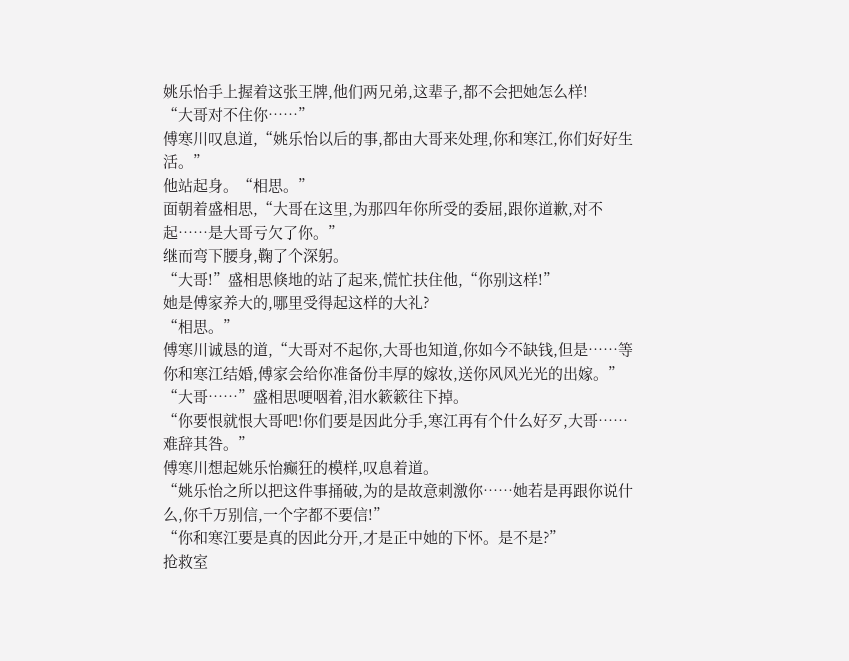姚乐怡手上握着这张王牌,他们两兄弟,这辈子,都不会把她怎么样!
“大哥对不住你……”
傅寒川叹息道,“姚乐怡以后的事,都由大哥来处理,你和寒江,你们好好生活。”
他站起身。“相思。”
面朝着盛相思,“大哥在这里,为那四年你所受的委屈,跟你道歉,对不起……是大哥亏欠了你。”
继而弯下腰身,鞠了个深躬。
“大哥!”盛相思倏地的站了起来,慌忙扶住他,“你别这样!”
她是傅家养大的,哪里受得起这样的大礼?
“相思。”
傅寒川诚恳的道,“大哥对不起你,大哥也知道,你如今不缺钱,但是……等你和寒江结婚,傅家会给你准备份丰厚的嫁妆,送你风风光光的出嫁。”
“大哥……”盛相思哽咽着,泪水簌簌往下掉。
“你要恨就恨大哥吧!你们要是因此分手,寒江再有个什么好歹,大哥……难辞其咎。”
傅寒川想起姚乐怡癫狂的模样,叹息着道。
“姚乐怡之所以把这件事捅破,为的是故意刺激你……她若是再跟你说什么,你千万别信,一个字都不要信!”
“你和寒江要是真的因此分开,才是正中她的下怀。是不是?”
抢救室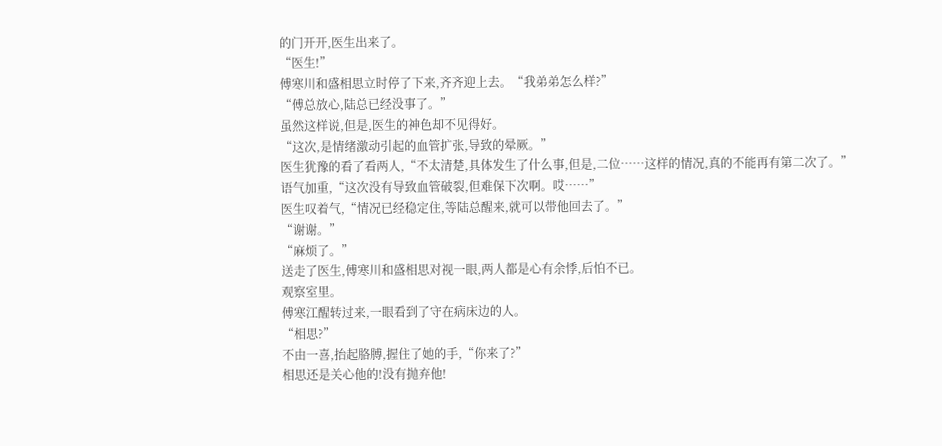的门开开,医生出来了。
“医生!”
傅寒川和盛相思立时停了下来,齐齐迎上去。“我弟弟怎么样?”
“傅总放心,陆总已经没事了。”
虽然这样说,但是,医生的神色却不见得好。
“这次,是情绪激动引起的血管扩张,导致的晕厥。”
医生犹豫的看了看两人,“不太清楚,具体发生了什么事,但是,二位……这样的情况,真的不能再有第二次了。”
语气加重,“这次没有导致血管破裂,但难保下次啊。哎……”
医生叹着气,“情况已经稳定住,等陆总醒来,就可以带他回去了。”
“谢谢。”
“麻烦了。”
送走了医生,傅寒川和盛相思对视一眼,两人都是心有余悸,后怕不已。
观察室里。
傅寒江醒转过来,一眼看到了守在病床边的人。
“相思?”
不由一喜,抬起胳膊,握住了她的手,“你来了?”
相思还是关心他的!没有抛弃他!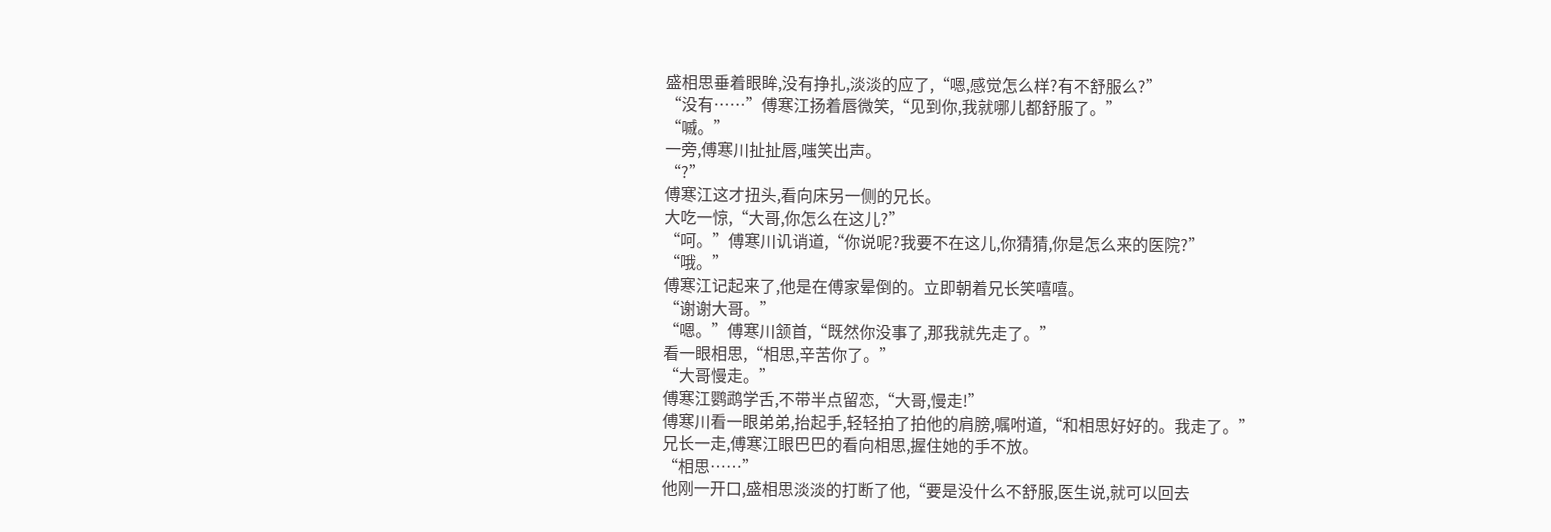盛相思垂着眼眸,没有挣扎,淡淡的应了,“嗯,感觉怎么样?有不舒服么?”
“没有……”傅寒江扬着唇微笑,“见到你,我就哪儿都舒服了。”
“嘁。”
一旁,傅寒川扯扯唇,嗤笑出声。
“?”
傅寒江这才扭头,看向床另一侧的兄长。
大吃一惊,“大哥,你怎么在这儿?”
“呵。”傅寒川讥诮道,“你说呢?我要不在这儿,你猜猜,你是怎么来的医院?”
“哦。”
傅寒江记起来了,他是在傅家晕倒的。立即朝着兄长笑嘻嘻。
“谢谢大哥。”
“嗯。”傅寒川颔首,“既然你没事了,那我就先走了。”
看一眼相思,“相思,辛苦你了。”
“大哥慢走。”
傅寒江鹦鹉学舌,不带半点留恋,“大哥,慢走!”
傅寒川看一眼弟弟,抬起手,轻轻拍了拍他的肩膀,嘱咐道,“和相思好好的。我走了。”
兄长一走,傅寒江眼巴巴的看向相思,握住她的手不放。
“相思……”
他刚一开口,盛相思淡淡的打断了他,“要是没什么不舒服,医生说,就可以回去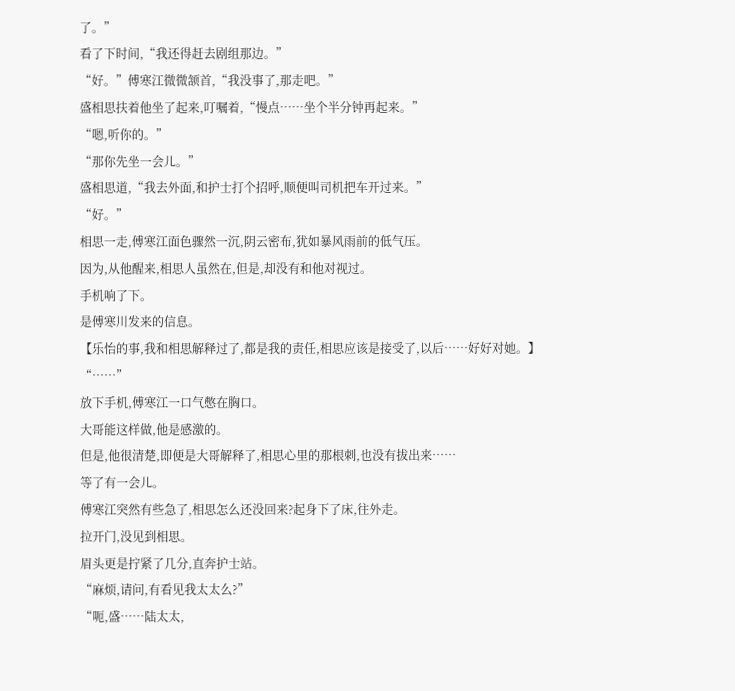了。”
看了下时间,“我还得赶去剧组那边。”
“好。”傅寒江微微颔首,“我没事了,那走吧。”
盛相思扶着他坐了起来,叮嘱着,“慢点……坐个半分钟再起来。”
“嗯,听你的。”
“那你先坐一会儿。”
盛相思道,“我去外面,和护士打个招呼,顺便叫司机把车开过来。”
“好。”
相思一走,傅寒江面色骤然一沉,阴云密布,犹如暴风雨前的低气压。
因为,从他醒来,相思人虽然在,但是,却没有和他对视过。
手机响了下。
是傅寒川发来的信息。
【乐怡的事,我和相思解释过了,都是我的责任,相思应该是接受了,以后……好好对她。】
“……”
放下手机,傅寒江一口气憋在胸口。
大哥能这样做,他是感激的。
但是,他很清楚,即便是大哥解释了,相思心里的那根刺,也没有拔出来……
等了有一会儿。
傅寒江突然有些急了,相思怎么还没回来?起身下了床,往外走。
拉开门,没见到相思。
眉头更是拧紧了几分,直奔护士站。
“麻烦,请问,有看见我太太么?”
“呃,盛……陆太太,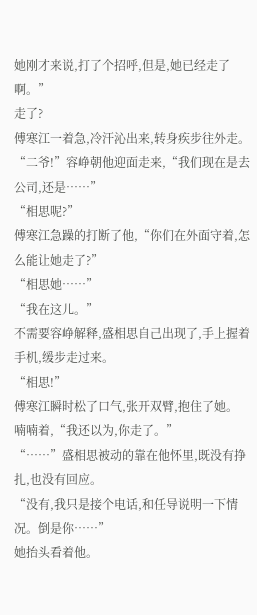她刚才来说,打了个招呼,但是,她已经走了啊。”
走了?
傅寒江一着急,冷汗沁出来,转身疾步往外走。
“二爷!”容峥朝他迎面走来,“我们现在是去公司,还是……”
“相思呢?”
傅寒江急躁的打断了他,“你们在外面守着,怎么能让她走了?”
“相思她……”
“我在这儿。”
不需要容峥解释,盛相思自己出现了,手上握着手机,缓步走过来。
“相思!”
傅寒江瞬时松了口气,张开双臂,抱住了她。
喃喃着,“我还以为,你走了。”
“……”盛相思被动的靠在他怀里,既没有挣扎,也没有回应。
“没有,我只是接个电话,和任导说明一下情况。倒是你……”
她抬头看着他。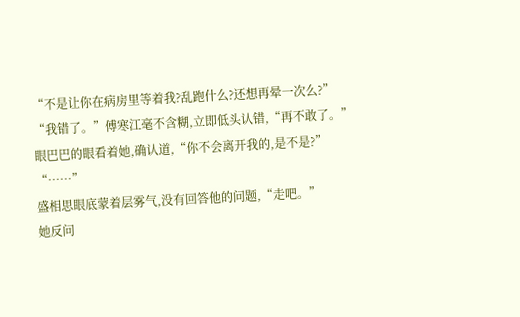“不是让你在病房里等着我?乱跑什么?还想再晕一次么?”
“我错了。”傅寒江毫不含糊,立即低头认错,“再不敢了。”
眼巴巴的眼看着她,确认道,“你不会离开我的,是不是?”
“……”
盛相思眼底蒙着层雾气,没有回答他的问题,“走吧。”
她反问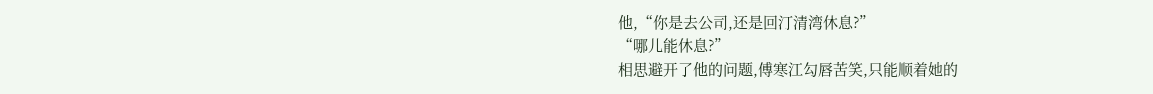他,“你是去公司,还是回汀清湾休息?”
“哪儿能休息?”
相思避开了他的问题,傅寒江勾唇苦笑,只能顺着她的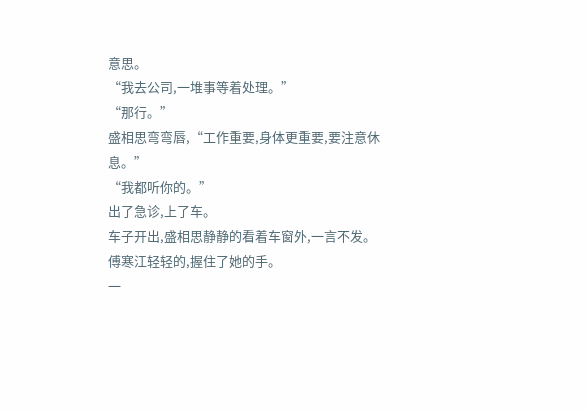意思。
“我去公司,一堆事等着处理。”
“那行。”
盛相思弯弯唇,“工作重要,身体更重要,要注意休息。”
“我都听你的。”
出了急诊,上了车。
车子开出,盛相思静静的看着车窗外,一言不发。
傅寒江轻轻的,握住了她的手。
一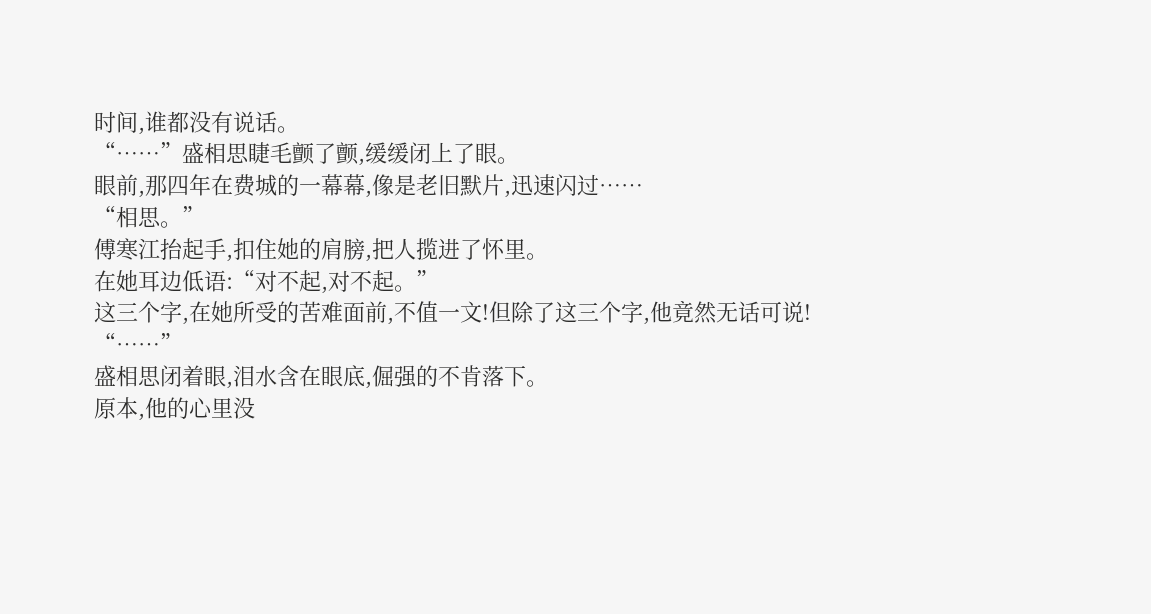时间,谁都没有说话。
“……”盛相思睫毛颤了颤,缓缓闭上了眼。
眼前,那四年在费城的一幕幕,像是老旧默片,迅速闪过……
“相思。”
傅寒江抬起手,扣住她的肩膀,把人揽进了怀里。
在她耳边低语:“对不起,对不起。”
这三个字,在她所受的苦难面前,不值一文!但除了这三个字,他竟然无话可说!
“……”
盛相思闭着眼,泪水含在眼底,倔强的不肯落下。
原本,他的心里没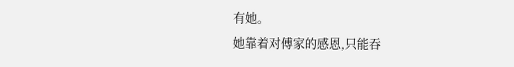有她。
她靠着对傅家的感恩,只能吞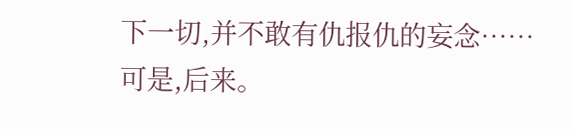下一切,并不敢有仇报仇的妄念……
可是,后来。